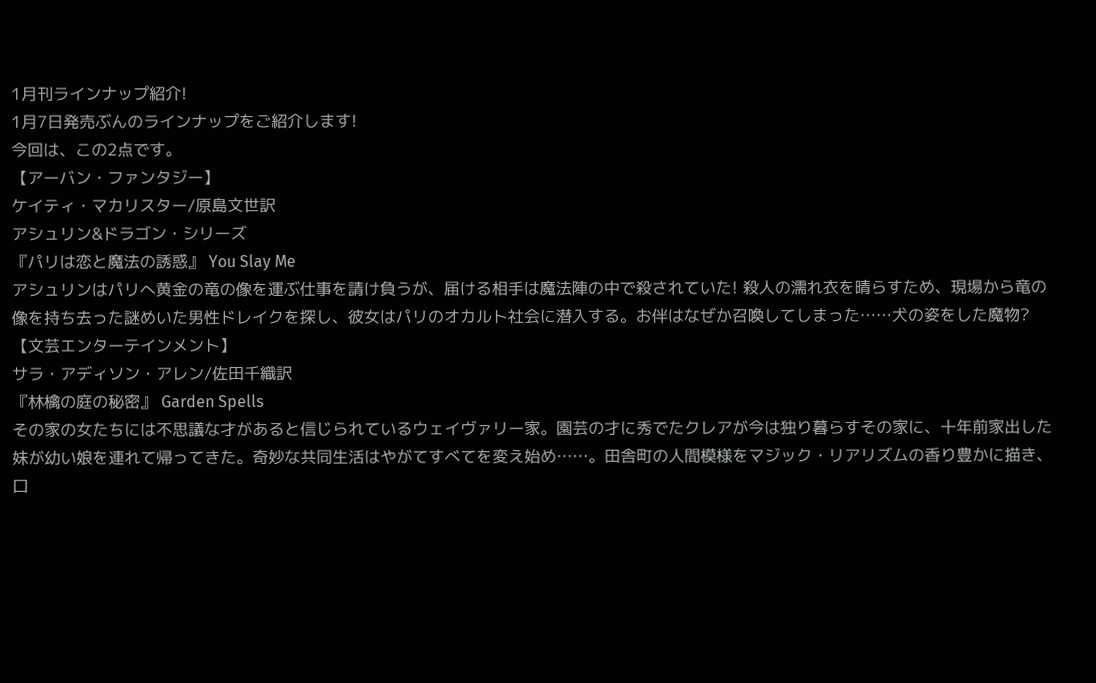1月刊ラインナップ紹介!
1月7日発売ぶんのラインナップをご紹介します!
今回は、この2点です。
【アーバン・ファンタジー】
ケイティ・マカリスター/原島文世訳
アシュリン&ドラゴン・シリーズ
『パリは恋と魔法の誘惑』 You Slay Me
アシュリンはパリへ黄金の竜の像を運ぶ仕事を請け負うが、届ける相手は魔法陣の中で殺されていた! 殺人の濡れ衣を晴らすため、現場から竜の像を持ち去った謎めいた男性ドレイクを探し、彼女はパリのオカルト社会に潜入する。お伴はなぜか召喚してしまった……犬の姿をした魔物?
【文芸エンターテインメント】
サラ・アディソン・アレン/佐田千織訳
『林檎の庭の秘密』 Garden Spells
その家の女たちには不思議な才があると信じられているウェイヴァリー家。園芸の才に秀でたクレアが今は独り暮らすその家に、十年前家出した妹が幼い娘を連れて帰ってきた。奇妙な共同生活はやがてすべてを変え始め……。田舎町の人間模様をマジック・リアリズムの香り豊かに描き、口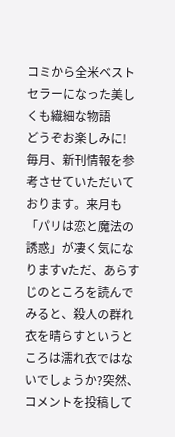コミから全米ベストセラーになった美しくも繊細な物語
どうぞお楽しみに!
毎月、新刊情報を参考させていただいております。来月も「パリは恋と魔法の誘惑」が凄く気になりますvただ、あらすじのところを読んでみると、殺人の群れ衣を晴らすというところは濡れ衣ではないでしょうか?突然、コメントを投稿して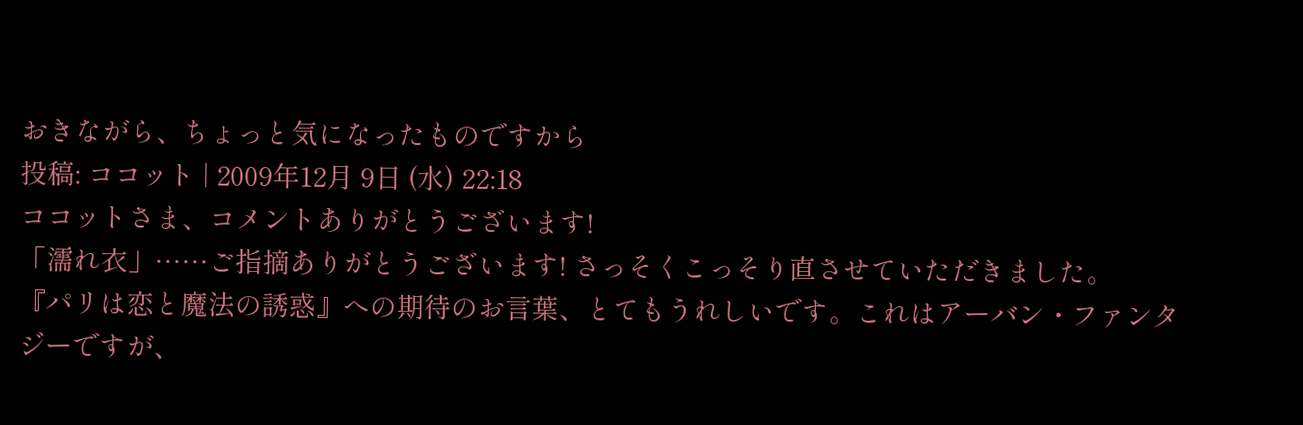おきながら、ちょっと気になったものですから
投稿: ココット | 2009年12月 9日 (水) 22:18
ココットさま、コメントありがとうございます!
「濡れ衣」……ご指摘ありがとうございます! さっそくこっそり直させていただきました。
『パリは恋と魔法の誘惑』への期待のお言葉、とてもうれしいです。これはアーバン・ファンタジーですが、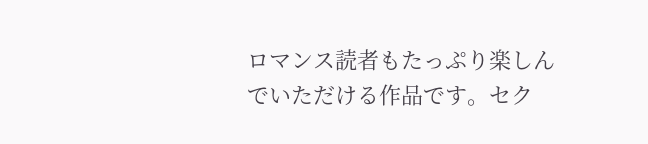ロマンス読者もたっぷり楽しんでいただける作品です。セク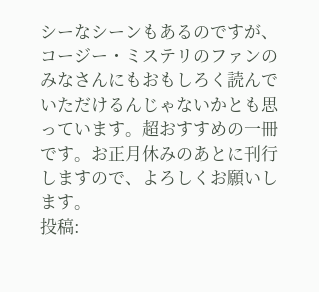シーなシーンもあるのですが、コージー・ミステリのファンのみなさんにもおもしろく読んでいただけるんじゃないかとも思っています。超おすすめの一冊です。お正月休みのあとに刊行しますので、よろしくお願いします。
投稿: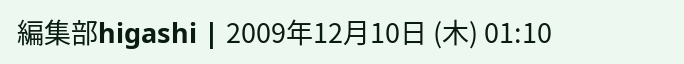編集部higashi | 2009年12月10日 (木) 01:10